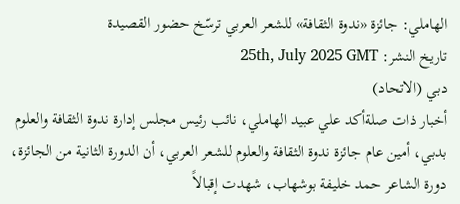الهاملي: جائزة «ندوة الثقافة» للشعر العربي ترسّخ حضور القصيدة
تاريخ النشر: 25th, July 2025 GMT
دبي (الاتحاد)
أخبار ذات صلةأكد علي عبيد الهاملي، نائب رئيس مجلس إدارة ندوة الثقافة والعلوم بدبي، أمين عام جائزة ندوة الثقافة والعلوم للشعر العربي، أن الدورة الثانية من الجائزة، دورة الشاعر حمد خليفة بوشهاب، شهدت إقبالاً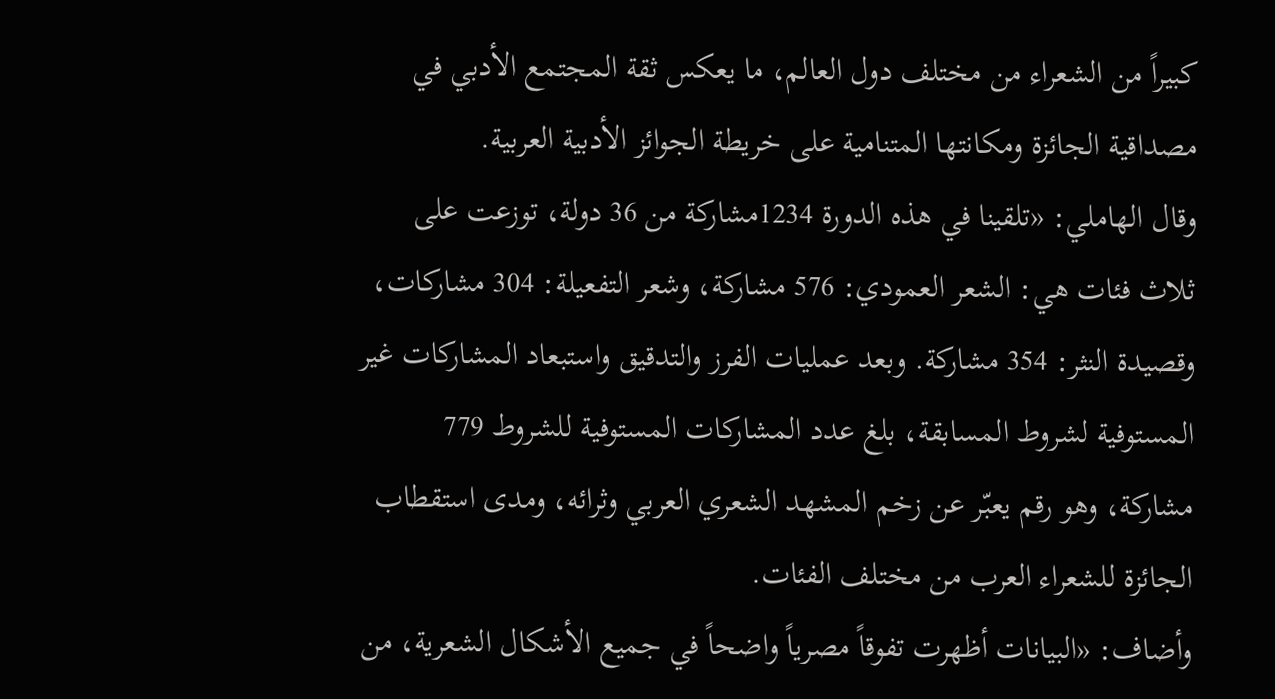كبيراً من الشعراء من مختلف دول العالم، ما يعكس ثقة المجتمع الأدبي في مصداقية الجائزة ومكانتها المتنامية على خريطة الجوائز الأدبية العربية.
وقال الهاملي: «تلقينا في هذه الدورة 1234مشاركة من 36 دولة، توزعت على ثلاث فئات هي: الشعر العمودي: 576 مشاركة، وشعر التفعيلة: 304 مشاركات، وقصيدة النثر: 354 مشاركة. وبعد عمليات الفرز والتدقيق واستبعاد المشاركات غير المستوفية لشروط المسابقة، بلغ عدد المشاركات المستوفية للشروط 779 مشاركة، وهو رقم يعبّر عن زخم المشهد الشعري العربي وثرائه، ومدى استقطاب الجائزة للشعراء العرب من مختلف الفئات.
وأضاف: «البيانات أظهرت تفوقاً مصرياً واضحاً في جميع الأشكال الشعرية، من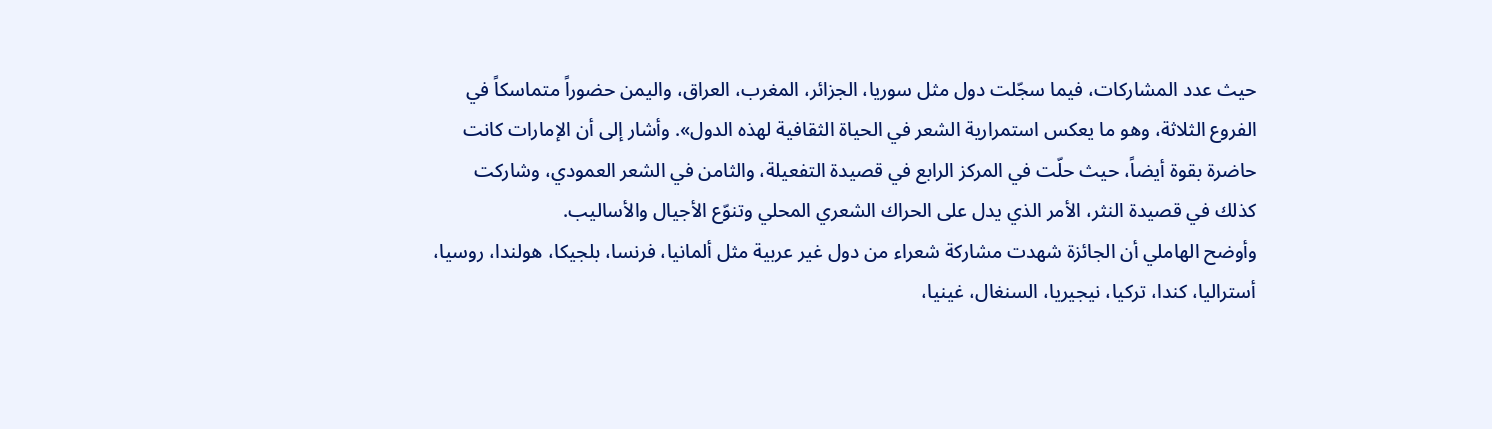حيث عدد المشاركات، فيما سجّلت دول مثل سوريا، الجزائر، المغرب، العراق، واليمن حضوراً متماسكاً في الفروع الثلاثة، وهو ما يعكس استمرارية الشعر في الحياة الثقافية لهذه الدول». وأشار إلى أن الإمارات كانت حاضرة بقوة أيضاً، حيث حلّت في المركز الرابع في قصيدة التفعيلة، والثامن في الشعر العمودي، وشاركت كذلك في قصيدة النثر، الأمر الذي يدل على الحراك الشعري المحلي وتنوّع الأجيال والأساليب.
وأوضح الهاملي أن الجائزة شهدت مشاركة شعراء من دول غير عربية مثل ألمانيا، فرنسا، بلجيكا، هولندا، روسيا، أستراليا، كندا، تركيا، نيجيريا، السنغال، غينيا،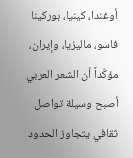أوغندا، كينيا، بوركينا فاسو، ماليزيا، وإيران، مؤكّداً أن الشعر العربي أصبح وسيلة تواصل ثقافي يتجاوز الحدود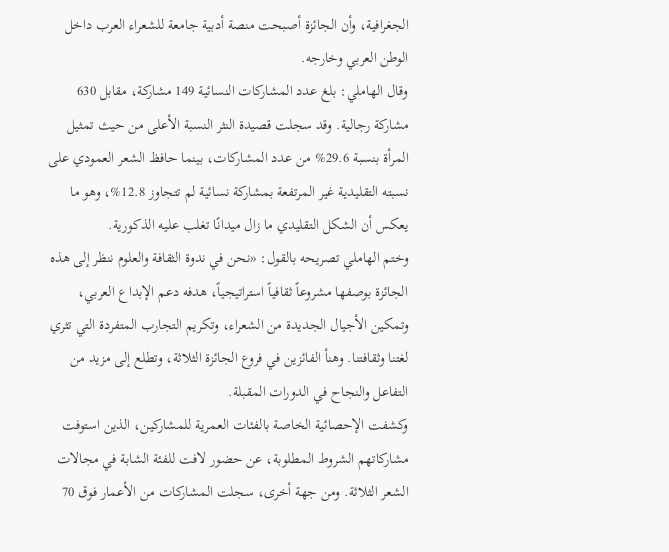الجغرافية، وأن الجائزة أصبحت منصة أدبية جامعة للشعراء العرب داخل الوطن العربي وخارجه.
وقال الهاملي: بلغ عدد المشاركات النسائية 149 مشاركة، مقابل 630 مشاركة رجالية. وقد سجلت قصيدة النثر النسبة الأعلى من حيث تمثيل المرأة بنسبة 29.6% من عدد المشاركات، بينما حافظ الشعر العمودي على نسبته التقليدية غير المرتفعة بمشاركة نسائية لم تتجاوز 12.8%، وهو ما يعكس أن الشكل التقليدي ما زال ميدانًا تغلب عليه الذكورية.
وختم الهاملي تصريحه بالقول: «نحن في ندوة الثقافة والعلوم ننظر إلى هذه الجائزة بوصفها مشروعاً ثقافياً استراتيجياً، هدفه دعم الإبداع العربي، وتمكين الأجيال الجديدة من الشعراء، وتكريم التجارب المتفردة التي تثري لغتنا وثقافتنا. وهنأ الفائزين في فروع الجائزة الثلاثة، وتطلع إلى مزيد من التفاعل والنجاح في الدورات المقبلة.
وكشفت الإحصائية الخاصة بالفئات العمرية للمشاركين، الذين استوفت مشاركاتهم الشروط المطلوبة، عن حضور لافت للفئة الشابة في مجالات الشعر الثلاثة. ومن جهة أخرى، سجلت المشاركات من الأعمار فوق 70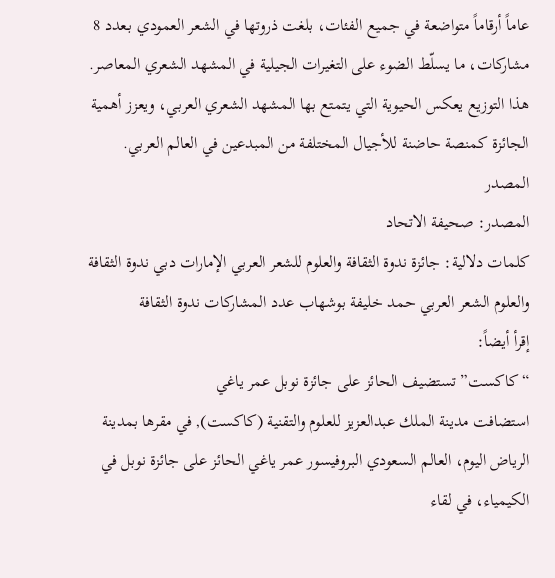عاماً أرقاماً متواضعة في جميع الفئات، بلغت ذروتها في الشعر العمودي بـعدد 8 مشاركات، ما يسلّط الضوء على التغيرات الجيلية في المشهد الشعري المعاصر. هذا التوزيع يعكس الحيوية التي يتمتع بها المشهد الشعري العربي، ويعزز أهمية الجائزة كمنصة حاضنة للأجيال المختلفة من المبدعين في العالم العربي.
المصدر
المصدر: صحيفة الاتحاد
كلمات دلالية: جائزة ندوة الثقافة والعلوم للشعر العربي الإمارات دبي ندوة الثقافة والعلوم الشعر العربي حمد خليفة بوشهاب عدد المشارکات ندوة الثقافة
إقرأ أيضاً:
“كاكست” تستضيف الحائز على جائزة نوبل عمر ياغي
استضافت مدينة الملك عبدالعزيز للعلوم والتقنية (كاكست), في مقرها بمدينة الرياض اليوم، العالم السعودي البروفيسور عمر ياغي الحائز على جائزة نوبل في الكيمياء، في لقاء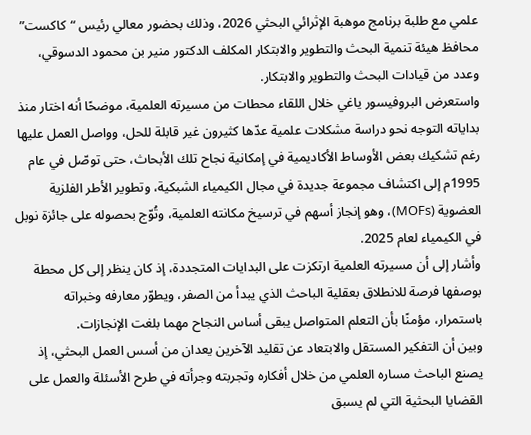علمي مع طلبة برنامج موهبة الإثرائي البحثي 2026، وذلك بحضور معالي رئيس “كاكست” محافظ هيئة تنمية البحث والتطوير والابتكار المكلف الدكتور منير بن محمود الدسوقي، وعدد من قيادات البحث والتطوير والابتكار.
واستعرض البروفيسور ياغي خلال اللقاء محطات من مسيرته العلمية، موضحًا أنه اختار منذ بداياته التوجه نحو دراسة مشكلات علمية عدّها كثيرون غير قابلة للحل، وواصل العمل عليها رغم تشكيك بعض الأوساط الأكاديمية في إمكانية نجاح تلك الأبحاث، حتى توصّل في عام 1995م إلى اكتشاف مجموعة جديدة في مجال الكيمياء الشبكية، وتطوير الأطر الفلزية العضوية (MOFs)، وهو إنجاز أسهم في ترسيخ مكانته العلمية، وتُوّج بحصوله على جائزة نوبل في الكيمياء لعام 2025.
وأشار إلى أن مسيرته العلمية ارتكزت على البدايات المتجددة، إذ كان ينظر إلى كل محطة بوصفها فرصة للانطلاق بعقلية الباحث الذي يبدأ من الصفر، ويطوّر معارفه وخبراته باستمرار، مؤمنًا بأن التعلم المتواصل يبقى أساس النجاح مهما بلغت الإنجازات.
وبين أن التفكير المستقل والابتعاد عن تقليد الآخرين يعدان من أسس العمل البحثي، إذ يصنع الباحث مساره العلمي من خلال أفكاره وتجربته وجرأته في طرح الأسئلة والعمل على القضايا البحثية التي لم يسبق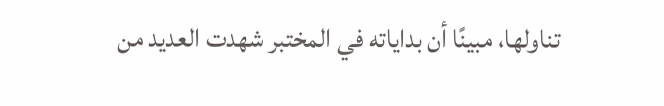تناولها، مبينًا أن بداياته في المختبر شهدت العديد من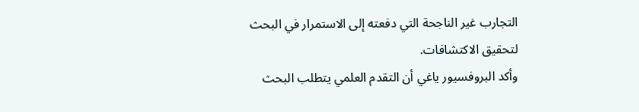التجارب غير الناجحة التي دفعته إلى الاستمرار في البحث لتحقيق الاكتشافات.
وأكد البروفسيور ياغي أن التقدم العلمي يتطلب البحث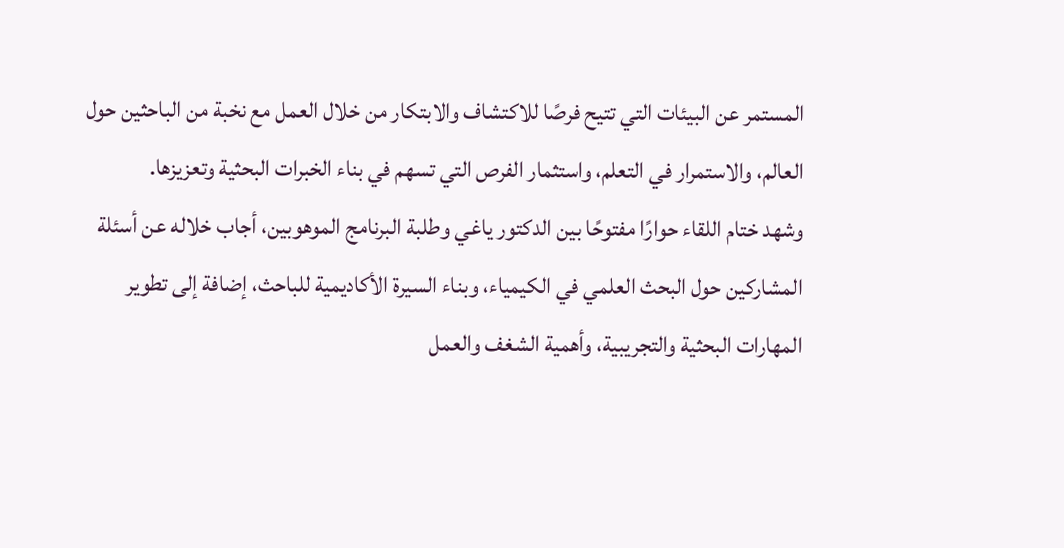المستمر عن البيئات التي تتيح فرصًا للاكتشاف والابتكار من خلال العمل مع نخبة من الباحثين حول العالم، والاستمرار في التعلم، واستثمار الفرص التي تسهم في بناء الخبرات البحثية وتعزيزها.
وشهد ختام اللقاء حوارًا مفتوحًا بين الدكتور ياغي وطلبة البرنامج الموهوبين، أجاب خلاله عن أسئلة المشاركين حول البحث العلمي في الكيمياء، وبناء السيرة الأكاديمية للباحث، إضافة إلى تطوير المهارات البحثية والتجريبية، وأهمية الشغف والعمل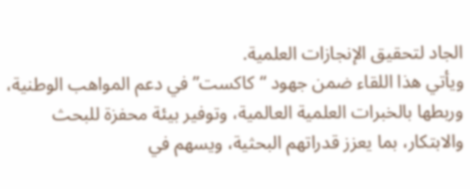الجاد لتحقيق الإنجازات العلمية.
ويأتي هذا اللقاء ضمن جهود “كاكست” في دعم المواهب الوطنية، وربطها بالخبرات العلمية العالمية، وتوفير بيئة محفزة للبحث والابتكار، بما يعزز قدراتهم البحثية، ويسهم في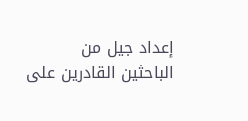إعداد جيل من الباحثين القادرين على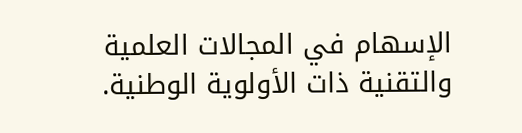الإسهام في المجالات العلمية والتقنية ذات الأولوية الوطنية.